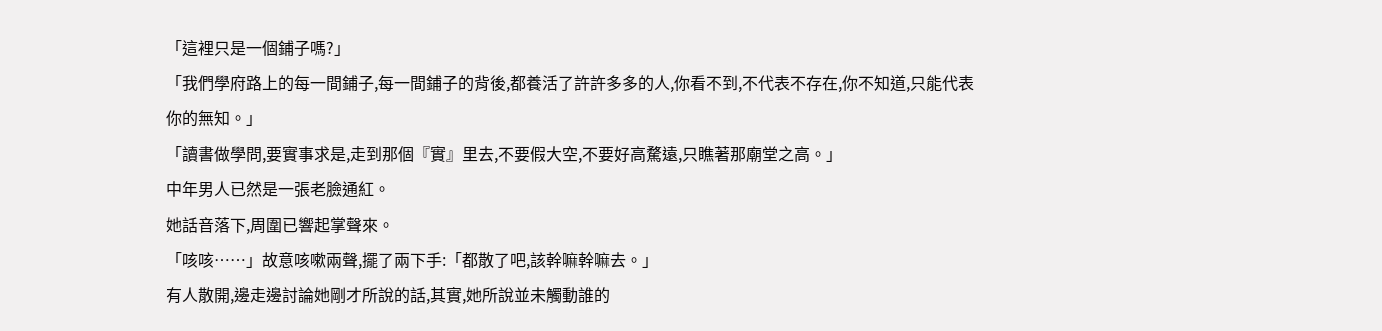「這裡只是一個鋪子嗎?」
「我們學府路上的每一間鋪子,每一間鋪子的背後,都養活了許許多多的人,你看不到,不代表不存在,你不知道,只能代表你的無知。」
「讀書做學問,要實事求是,走到那個『實』里去,不要假大空,不要好高騖遠,只瞧著那廟堂之高。」
中年男人已然是一張老臉通紅。
她話音落下,周圍已響起掌聲來。
「咳咳……」故意咳嗽兩聲,擺了兩下手:「都散了吧,該幹嘛幹嘛去。」
有人散開,邊走邊討論她剛才所說的話,其實,她所說並未觸動誰的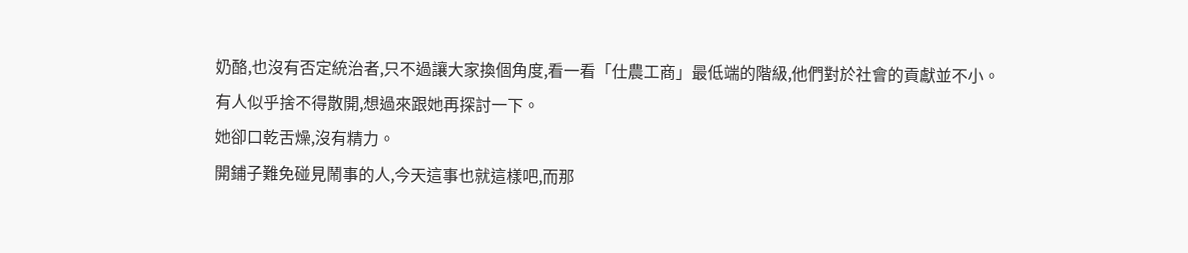奶酪,也沒有否定統治者,只不過讓大家換個角度,看一看「仕農工商」最低端的階級,他們對於社會的貢獻並不小。
有人似乎捨不得散開,想過來跟她再探討一下。
她卻口乾舌燥,沒有精力。
開鋪子難免碰見鬧事的人,今天這事也就這樣吧,而那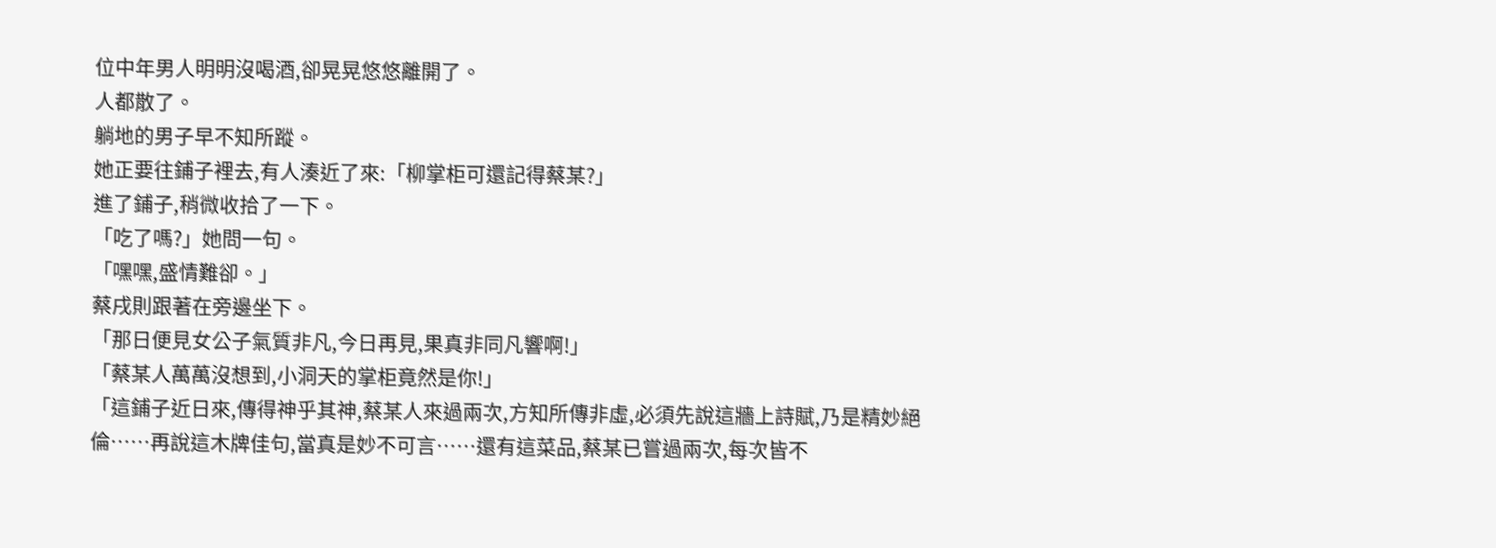位中年男人明明沒喝酒,卻晃晃悠悠離開了。
人都散了。
躺地的男子早不知所蹤。
她正要往鋪子裡去,有人湊近了來:「柳掌柜可還記得蔡某?」
進了鋪子,稍微收拾了一下。
「吃了嗎?」她問一句。
「嘿嘿,盛情難卻。」
蔡戌則跟著在旁邊坐下。
「那日便見女公子氣質非凡,今日再見,果真非同凡響啊!」
「蔡某人萬萬沒想到,小洞天的掌柜竟然是你!」
「這鋪子近日來,傳得神乎其神,蔡某人來過兩次,方知所傳非虛,必須先說這牆上詩賦,乃是精妙絕倫……再說這木牌佳句,當真是妙不可言……還有這菜品,蔡某已嘗過兩次,每次皆不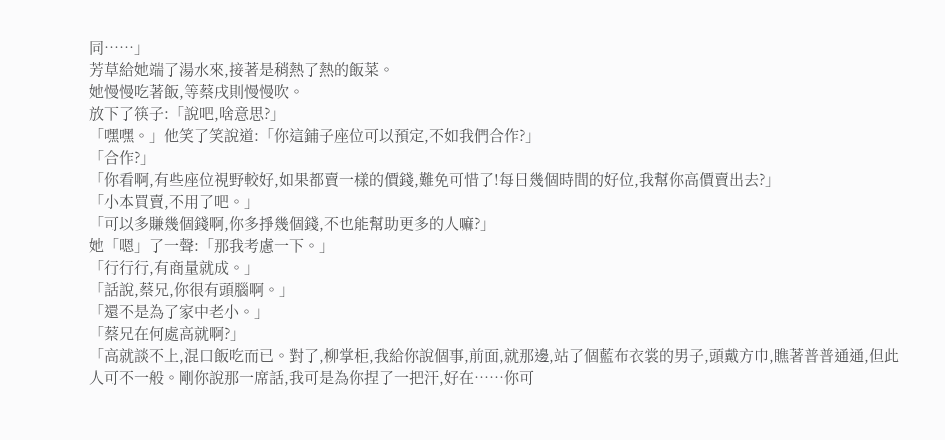同……」
芳草給她端了湯水來,接著是稍熱了熱的飯菜。
她慢慢吃著飯,等蔡戌則慢慢吹。
放下了筷子:「說吧,啥意思?」
「嘿嘿。」他笑了笑說道:「你這鋪子座位可以預定,不如我們合作?」
「合作?」
「你看啊,有些座位視野較好,如果都賣一樣的價錢,難免可惜了!每日幾個時間的好位,我幫你高價賣出去?」
「小本買賣,不用了吧。」
「可以多賺幾個錢啊,你多掙幾個錢,不也能幫助更多的人嘛?」
她「嗯」了一聲:「那我考慮一下。」
「行行行,有商量就成。」
「話說,蔡兄,你很有頭腦啊。」
「還不是為了家中老小。」
「蔡兄在何處高就啊?」
「高就談不上,混口飯吃而已。對了,柳掌柜,我給你說個事,前面,就那邊,站了個藍布衣裳的男子,頭戴方巾,瞧著普普通通,但此人可不一般。剛你說那一席話,我可是為你捏了一把汗,好在……你可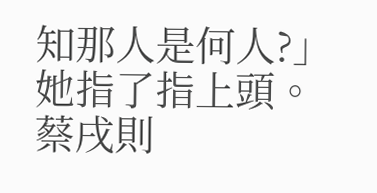知那人是何人?」
她指了指上頭。
蔡戌則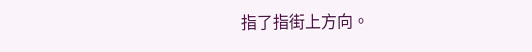指了指街上方向。